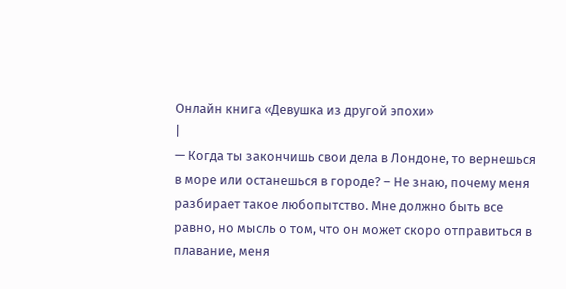Онлайн книга «Девушка из другой эпохи»
|
— Когда ты закончишь свои дела в Лондоне, то вернешься в море или останешься в городе? – Не знаю, почему меня разбирает такое любопытство. Мне должно быть все равно, но мысль о том, что он может скоро отправиться в плавание, меня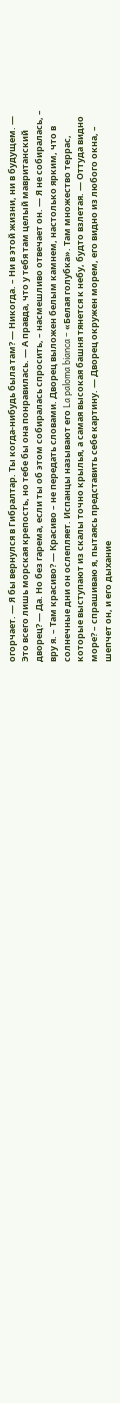огорчает. — Я бы вернулся в Гибралтар. Ты когда-нибудь была там? — Никогда. – Ни в этой жизни, ни в будущем. — Это всего лишь морская крепость, но тебе бы она понравилась. — А правда, что у тебя там целый мавританский дворец? — Да. Но без гарема, если ты об этом собиралась спросить, – насмешливо отвечает он. — Я не собиралась, – вру я. – Там красиво? — Красиво – не передать словами. Дворец выложен белым камнем, настолько ярким, что в солнечные дни он ослепляет. Испанцы называют его La paloma bianca – «Белая голубка». Там множество террас, которые выступают из скалы точно крылья, а самая высокая башня тянется к небу, будто взлетая. — Оттуда видно море? – спрашиваю я, пытаясь представить себе картину. — Дворец окружен морем, его видно из любого окна, – шепчет он, и его дыхание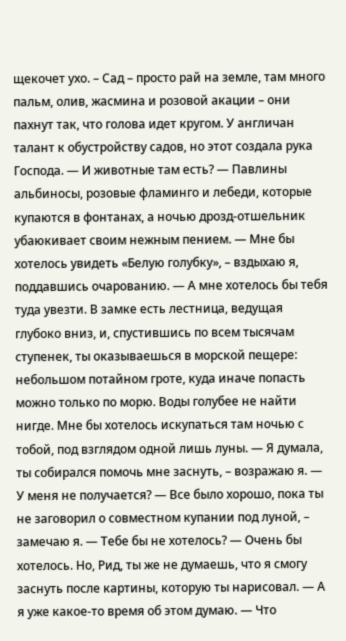щекочет ухо. – Сад – просто рай на земле, там много пальм, олив, жасмина и розовой акации – они пахнут так, что голова идет кругом. У англичан талант к обустройству садов, но этот создала рука Господа. — И животные там есть? — Павлины альбиносы, розовые фламинго и лебеди, которые купаются в фонтанах, а ночью дрозд-отшельник убаюкивает своим нежным пением. — Мне бы хотелось увидеть «Белую голубку», – вздыхаю я, поддавшись очарованию. — А мне хотелось бы тебя туда увезти. В замке есть лестница, ведущая глубоко вниз, и, спустившись по всем тысячам ступенек, ты оказываешься в морской пещере: небольшом потайном гроте, куда иначе попасть можно только по морю. Воды голубее не найти нигде. Мне бы хотелось искупаться там ночью с тобой, под взглядом одной лишь луны. — Я думала, ты собирался помочь мне заснуть, – возражаю я. — У меня не получается? — Все было хорошо, пока ты не заговорил о совместном купании под луной, – замечаю я. — Тебе бы не хотелось? — Очень бы хотелось. Но, Рид, ты же не думаешь, что я смогу заснуть после картины, которую ты нарисовал. — А я уже какое-то время об этом думаю. — Что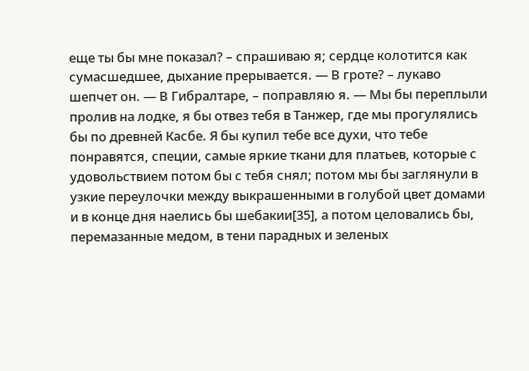еще ты бы мне показал? – спрашиваю я; сердце колотится как сумасшедшее, дыхание прерывается. — В гроте? – лукаво шепчет он. — В Гибралтаре, – поправляю я. — Мы бы переплыли пролив на лодке, я бы отвез тебя в Танжер, где мы прогулялись бы по древней Касбе. Я бы купил тебе все духи, что тебе понравятся, специи, самые яркие ткани для платьев, которые с удовольствием потом бы с тебя снял; потом мы бы заглянули в узкие переулочки между выкрашенными в голубой цвет домами и в конце дня наелись бы шебакии[35], а потом целовались бы, перемазанные медом, в тени парадных и зеленых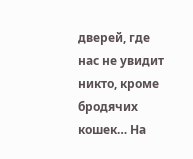дверей, где нас не увидит никто, кроме бродячих кошек… На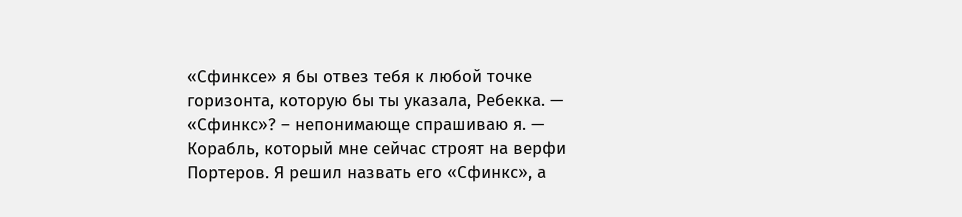«Сфинксе» я бы отвез тебя к любой точке горизонта, которую бы ты указала, Ребекка. — «Сфинкс»? – непонимающе спрашиваю я. — Корабль, который мне сейчас строят на верфи Портеров. Я решил назвать его «Сфинкс», а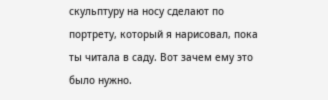скульптуру на носу сделают по портрету, который я нарисовал, пока ты читала в саду. Вот зачем ему это было нужно.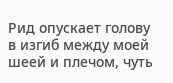Рид опускает голову в изгиб между моей шеей и плечом, чуть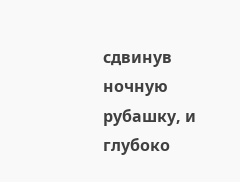сдвинув ночную рубашку, и глубоко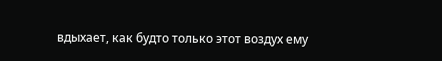вдыхает, как будто только этот воздух ему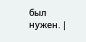был нужен. |